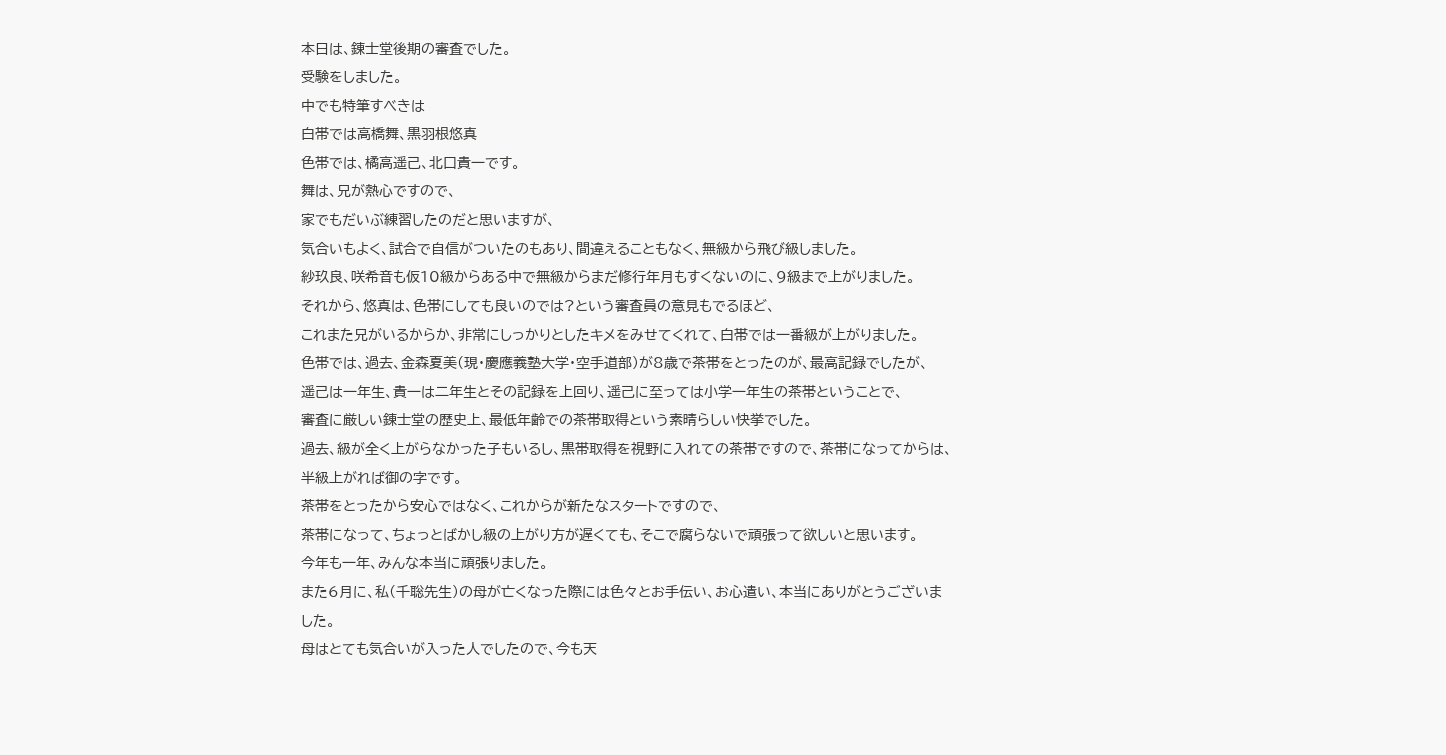本日は、錬士堂後期の審査でした。
受験をしました。
中でも特筆すべきは
白帯では高橋舞、黒羽根悠真
色帯では、橘高遥己、北口貴一です。
舞は、兄が熱心ですので、
家でもだいぶ練習したのだと思いますが、
気合いもよく、試合で自信がついたのもあり、間違えることもなく、無級から飛び級しました。
紗玖良、咲希音も仮10級からある中で無級からまだ修行年月もすくないのに、9級まで上がりました。
それから、悠真は、色帯にしても良いのでは?という審査員の意見もでるほど、
これまた兄がいるからか、非常にしっかりとしたキメをみせてくれて、白帯では一番級が上がりました。
色帯では、過去、金森夏美(現・慶應義塾大学・空手道部)が8歳で茶帯をとったのが、最高記録でしたが、
遥己は一年生、貴一は二年生とその記録を上回り、遥己に至っては小学一年生の茶帯ということで、
審査に厳しい錬士堂の歴史上、最低年齢での茶帯取得という素晴らしい快挙でした。
過去、級が全く上がらなかった子もいるし、黒帯取得を視野に入れての茶帯ですので、茶帯になってからは、半級上がれば御の字です。
茶帯をとったから安心ではなく、これからが新たなスタートですので、
茶帯になって、ちょっとばかし級の上がり方が遅くても、そこで腐らないで頑張って欲しいと思います。
今年も一年、みんな本当に頑張りました。
また6月に、私(千聡先生)の母が亡くなった際には色々とお手伝い、お心遣い、本当にありがとうございました。
母はとても気合いが入った人でしたので、今も天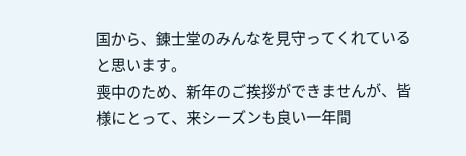国から、錬士堂のみんなを見守ってくれていると思います。
喪中のため、新年のご挨拶ができませんが、皆様にとって、来シーズンも良い一年間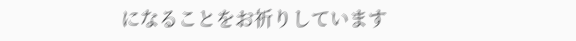になることをお祈りしています